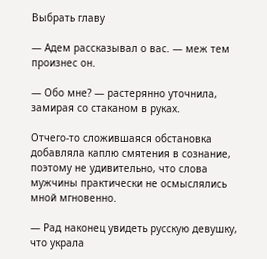Выбрать главу

— Адем рассказывал о вас. — меж тем произнес он.

— Обо мне? — растерянно уточнила, замирая со стаканом в руках.

Отчего-то сложившаяся обстановка добавляла каплю смятения в сознание, поэтому не удивительно, что слова мужчины практически не осмыслялись мной мгновенно.

— Рад наконец увидеть русскую девушку, что украла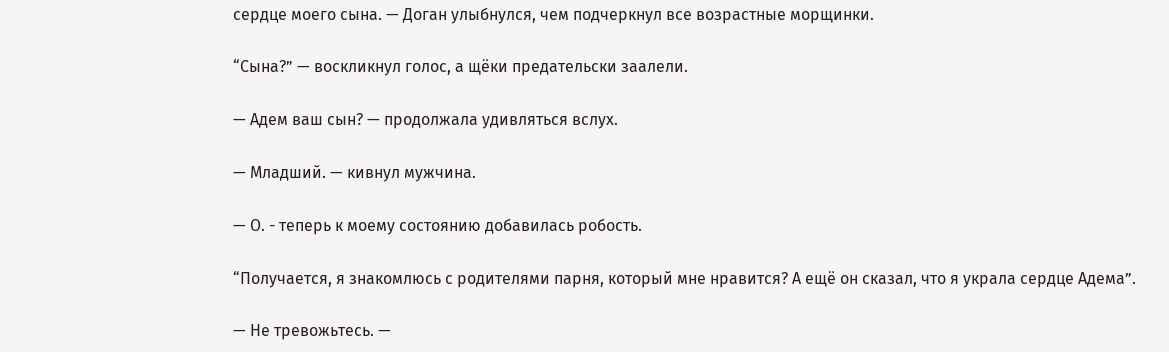сердце моего сына. — Доган улыбнулся, чем подчеркнул все возрастные морщинки.

“Сына?” — воскликнул голос, а щёки предательски заалели.

— Адем ваш сын? — продолжала удивляться вслух.

— Младший. — кивнул мужчина.

— О. - теперь к моему состоянию добавилась робость.

“Получается, я знакомлюсь с родителями парня, который мне нравится? А ещё он сказал, что я украла сердце Адема”.

— Не тревожьтесь. —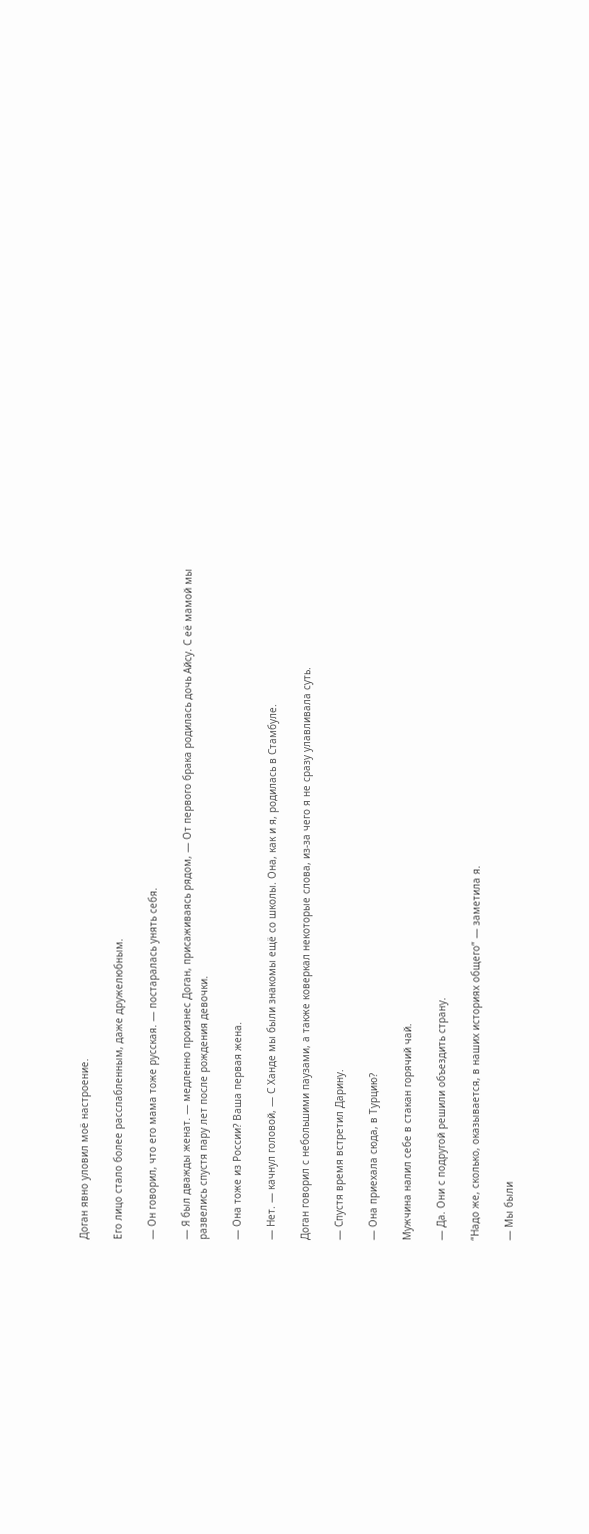Доган явно уловил моё настроение.

Его лицо стало более расслабленным, даже дружелюбным.

— Он говорил, что его мама тоже русская. — постаралась унять себя.

— Я был дважды женат. — медленно произнес Доган, присаживаясь рядом, — От первого брака родилась дочь Айсу. С её мамой мы развелись спустя пару лет после рождения девочки.

— Она тоже из России? Ваша первая жена.

— Нет. — качнул головой, — С Ханде мы были знакомы ещё со школы. Она, как и я, родилась в Стамбуле.

Доган говорил с небольшими паузами, а также коверкал некоторые слова, из-за чего я не сразу улавливала суть.

— Спустя время встретил Дарину.

— Она приехала сюда, в Турцию?

Мужчина налил себе в стакан горячий чай.

— Да. Они с подругой решили объездить страну.

“Надо же, сколько, оказывается, в наших историях общего” — заметила я.

— Мы были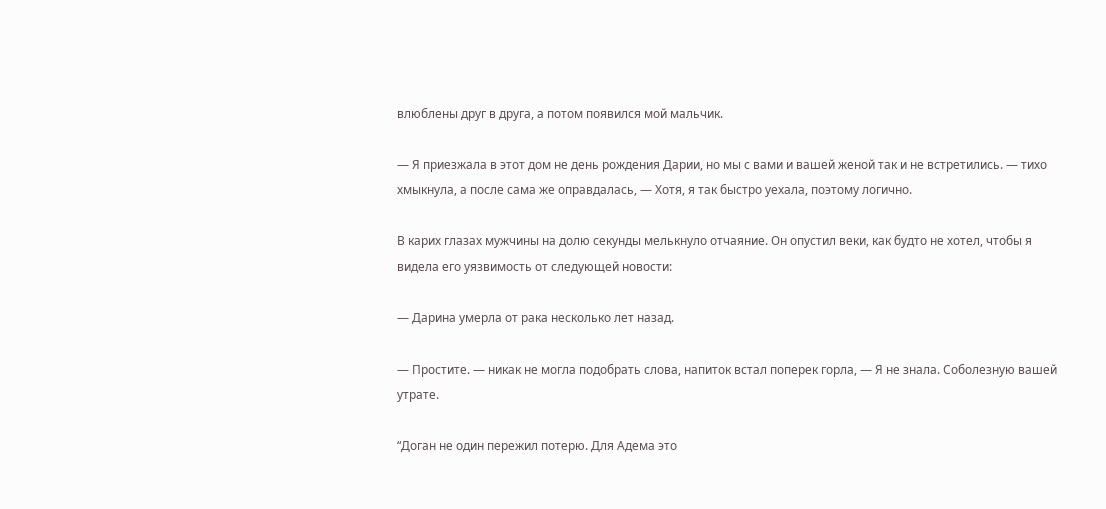влюблены друг в друга, а потом появился мой мальчик.

— Я приезжала в этот дом не день рождения Дарии, но мы с вами и вашей женой так и не встретились. — тихо хмыкнула, а после сама же оправдалась, — Хотя, я так быстро уехала, поэтому логично.

В карих глазах мужчины на долю секунды мелькнуло отчаяние. Он опустил веки, как будто не хотел, чтобы я видела его уязвимость от следующей новости:

— Дарина умерла от рака несколько лет назад.

— Простите. — никак не могла подобрать слова, напиток встал поперек горла, — Я не знала. Соболезную вашей утрате.

“Доган не один пережил потерю. Для Адема это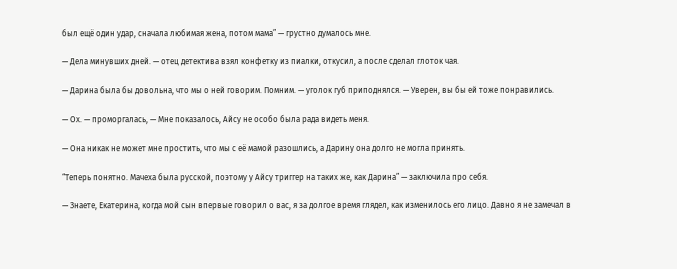был ещё один удар, сначала любимая жена, потом мама” — грустно думалось мне.

— Дела минувших дней. — отец детектива взял конфетку из пиалки, откусил, а после сделал глоток чая.

— Дарина была бы довольна, что мы о ней говорим. Помним. — уголок губ приподнялся. — Уверен, вы бы ей тоже понравились.

— Ох. — проморгалась, — Мне показалось, Айсу не особо была рада видеть меня.

— Она никак не может мне простить, что мы с её мамой разошлись, а Дарину она долго не могла принять.

“Теперь понятно. Мачеха была русской, поэтому у Айсу триггер на таких же, как Дарина” — заключила про себя.

— Знаете, Екатерина, когда мой сын впервые говорил о вас, я за долгое время глядел, как изменилось его лицо. Давно я не замечал в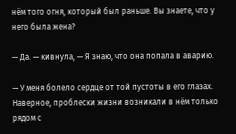нём того огня, который был раньше. Вы знаете, что у него была жена?

— Да. — кивнула, — Я знаю, что она попала в аварию.

— У меня болело сердце от той пустоты в его глазах. Наверное, проблески жизни возникали в нём только рядом с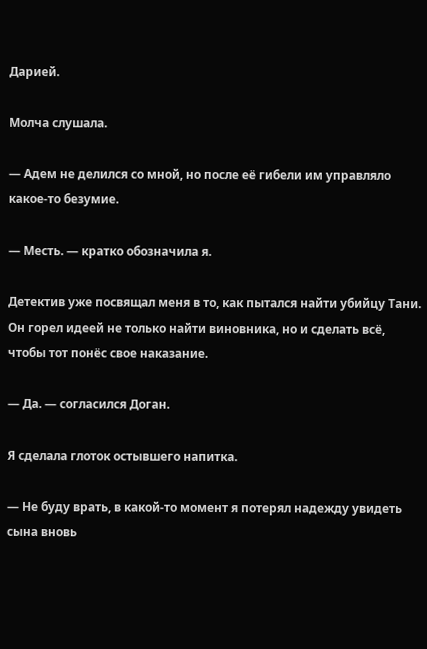Дарией.

Молча слушала.

— Адем не делился со мной, но после её гибели им управляло какое-то безумие.

— Месть. — кратко обозначила я.

Детектив уже посвящал меня в то, как пытался найти убийцу Тани. Он горел идеей не только найти виновника, но и сделать всё, чтобы тот понёс свое наказание.

— Да. — согласился Доган.

Я сделала глоток остывшего напитка.

— Не буду врать, в какой-то момент я потерял надежду увидеть сына вновь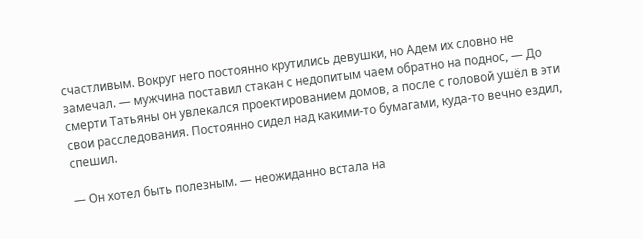счастливым. Вокруг него постоянно крутились девушки, но Адем их словно не замечал. — мужчина поставил стакан с недопитым чаем обратно на поднос, — До смерти Татьяны он увлекался проектированием домов, а после с головой ушёл в эти свои расследования. Постоянно сидел над какими-то бумагами, куда-то вечно ездил, спешил.

— Он хотел быть полезным. — неожиданно встала на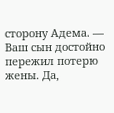сторону Адема. — Ваш сын достойно пережил потерю жены. Да,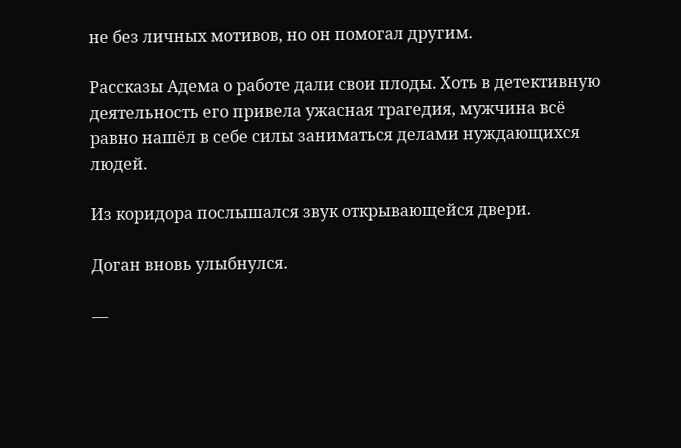не без личных мотивов, но он помогал другим.

Рассказы Адема о работе дали свои плоды. Хоть в детективную деятельность его привела ужасная трагедия, мужчина всё равно нашёл в себе силы заниматься делами нуждающихся людей.

Из коридора послышался звук открывающейся двери.

Доган вновь улыбнулся.

—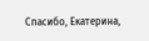Спасибо, Екатерина,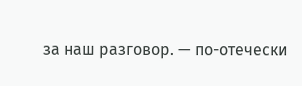за наш разговор. — по-отечески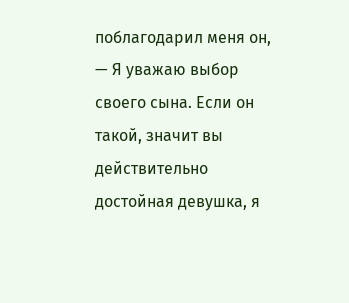поблагодарил меня он, — Я уважаю выбор своего сына. Если он такой, значит вы действительно достойная девушка, я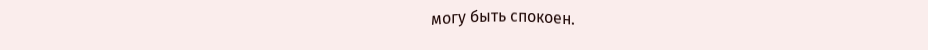могу быть спокоен.